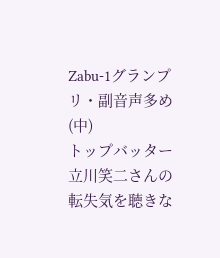Zabu-1グランプリ・副音声多め(中)
トップバッター立川笑二さんの転失気を聴きな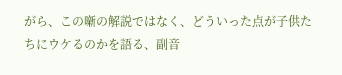がら、この噺の解説ではなく、どういった点が子供たちにウケるのかを語る、副音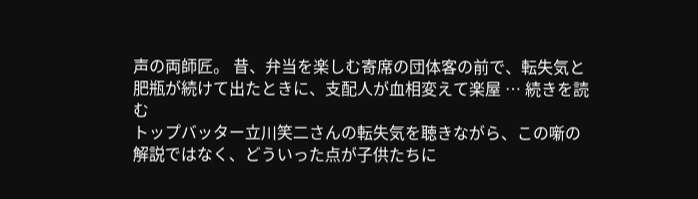声の両師匠。 昔、弁当を楽しむ寄席の団体客の前で、転失気と肥瓶が続けて出たときに、支配人が血相変えて楽屋 … 続きを読む
トップバッター立川笑二さんの転失気を聴きながら、この噺の解説ではなく、どういった点が子供たちに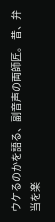ウケるのかを語る、副音声の両師匠。 昔、弁当を楽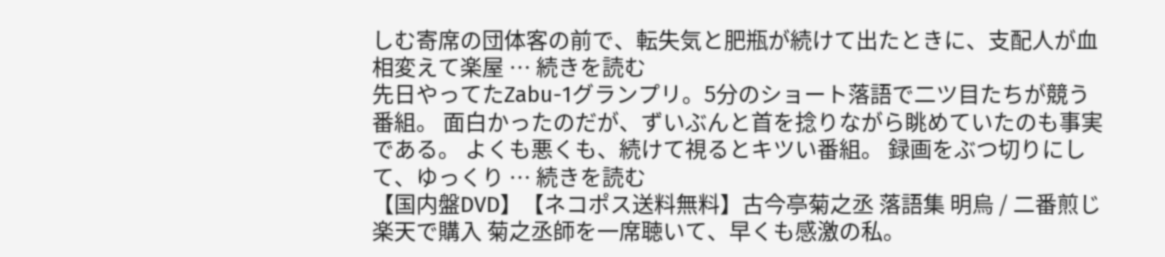しむ寄席の団体客の前で、転失気と肥瓶が続けて出たときに、支配人が血相変えて楽屋 … 続きを読む
先日やってたZabu-1グランプリ。5分のショート落語で二ツ目たちが競う番組。 面白かったのだが、ずいぶんと首を捻りながら眺めていたのも事実である。 よくも悪くも、続けて視るとキツい番組。 録画をぶつ切りにして、ゆっくり … 続きを読む
【国内盤DVD】【ネコポス送料無料】古今亭菊之丞 落語集 明烏 / 二番煎じ 楽天で購入 菊之丞師を一席聴いて、早くも感激の私。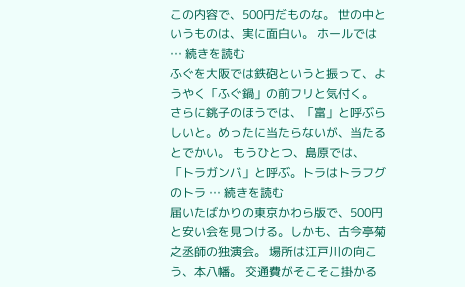この内容で、500円だものな。 世の中というものは、実に面白い。 ホールでは … 続きを読む
ふぐを大阪では鉄砲というと振って、ようやく「ふぐ鍋」の前フリと気付く。 さらに銚子のほうでは、「富」と呼ぶらしいと。めったに当たらないが、当たるとでかい。 もうひとつ、島原では、「トラガンバ」と呼ぶ。トラはトラフグのトラ … 続きを読む
届いたばかりの東京かわら版で、500円と安い会を見つける。しかも、古今亭菊之丞師の独演会。 場所は江戸川の向こう、本八幡。 交通費がそこそこ掛かる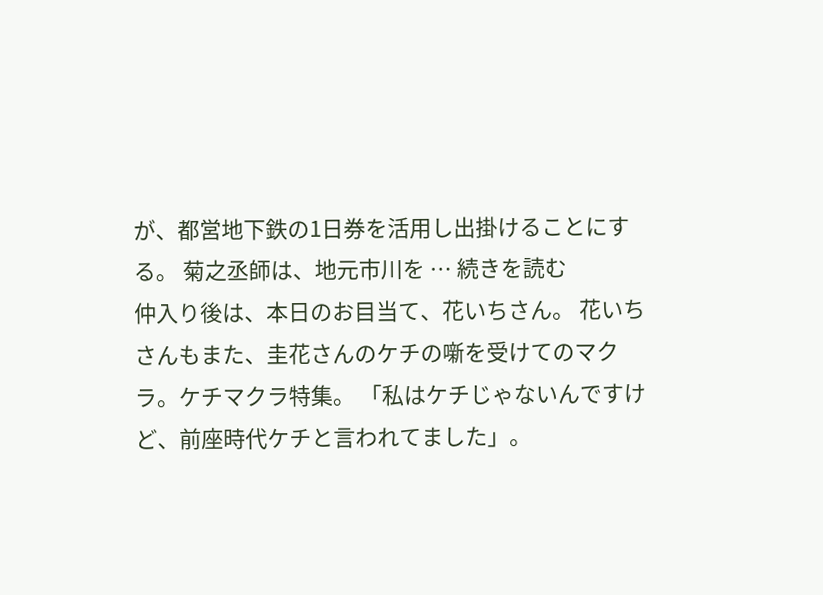が、都営地下鉄の1日券を活用し出掛けることにする。 菊之丞師は、地元市川を … 続きを読む
仲入り後は、本日のお目当て、花いちさん。 花いちさんもまた、圭花さんのケチの噺を受けてのマクラ。ケチマクラ特集。 「私はケチじゃないんですけど、前座時代ケチと言われてました」。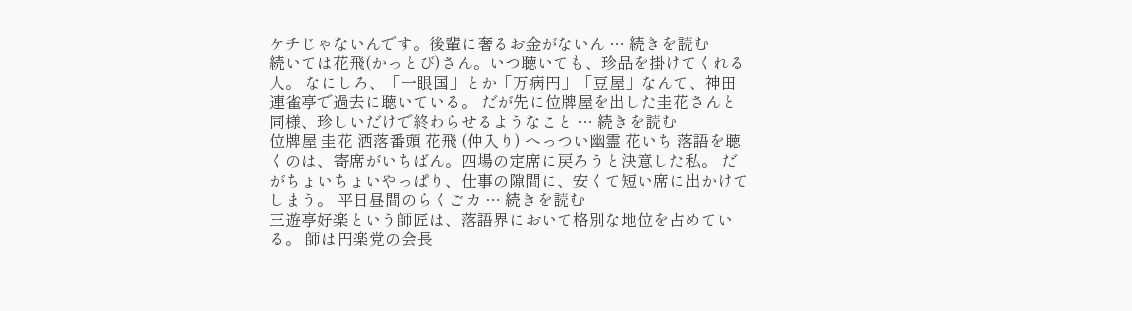ケチじゃないんです。後輩に奢るお金がないん … 続きを読む
続いては花飛(かっとび)さん。いつ聴いても、珍品を掛けてくれる人。 なにしろ、「一眼国」とか「万病円」「豆屋」なんて、神田連雀亭で過去に聴いている。 だが先に位牌屋を出した圭花さんと同様、珍しいだけで終わらせるようなこと … 続きを読む
位牌屋 圭花 洒落番頭 花飛 (仲入り) へっつい幽霊 花いち 落語を聴くのは、寄席がいちばん。四場の定席に戻ろうと決意した私。 だがちょいちょいやっぱり、仕事の隙間に、安くて短い席に出かけてしまう。 平日昼間のらくごカ … 続きを読む
三遊亭好楽という師匠は、落語界において格別な地位を占めている。 師は円楽党の会長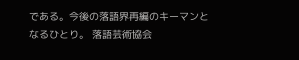である。今後の落語界再編のキーマンとなるひとり。 落語芸術協会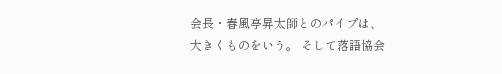会長・春風亭昇太師とのパイプは、大きくものをいう。 そして落語協会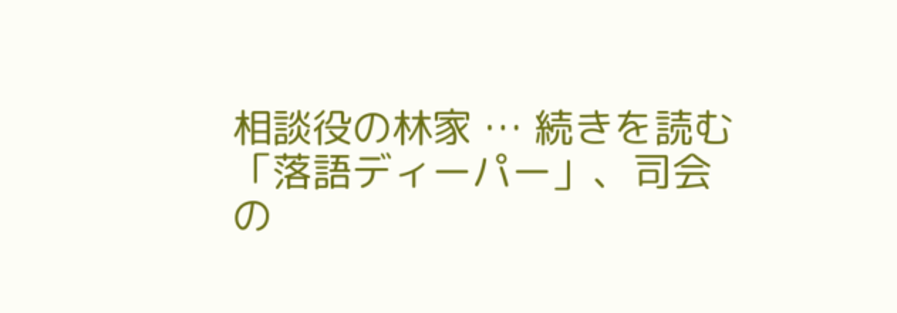相談役の林家 … 続きを読む
「落語ディーパー」、司会の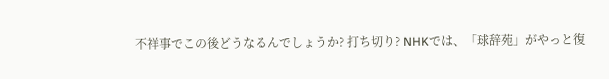不祥事でこの後どうなるんでしょうか? 打ち切り? NHKでは、「球辞苑」がやっと復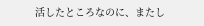活したところなのに、またし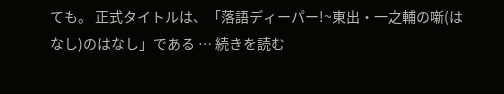ても。 正式タイトルは、「落語ディーパー!~東出・一之輔の噺(はなし)のはなし」である … 続きを読む